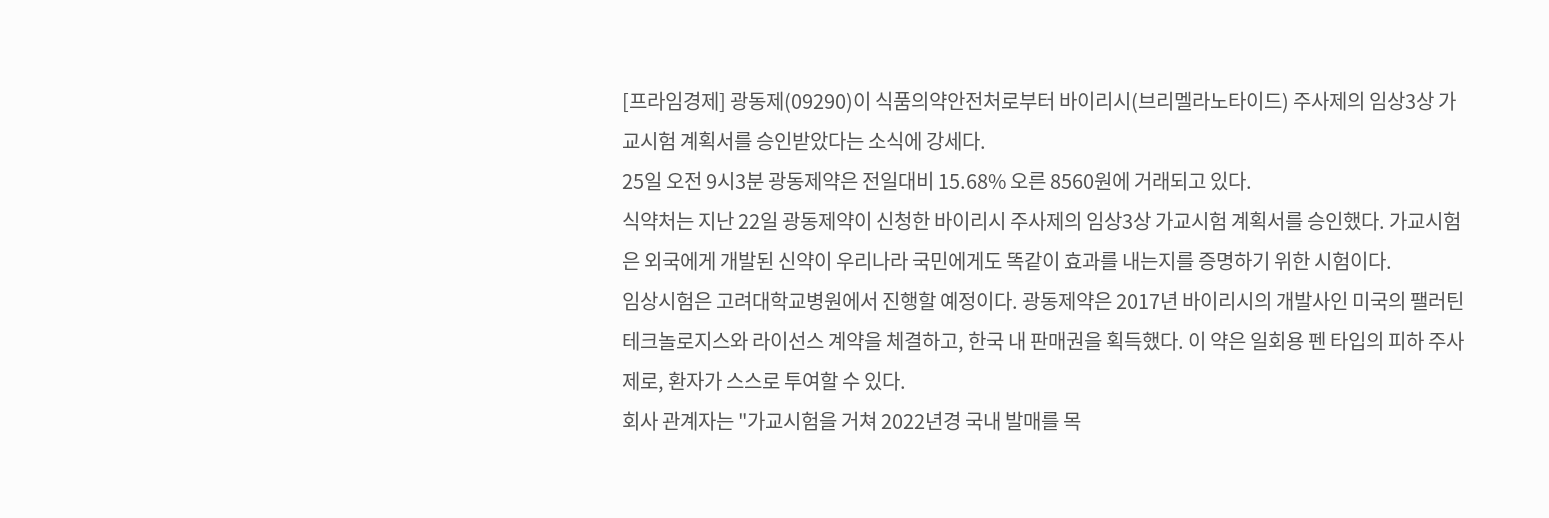[프라임경제] 광동제(09290)이 식품의약안전처로부터 바이리시(브리멜라노타이드) 주사제의 임상3상 가교시험 계획서를 승인받았다는 소식에 강세다.
25일 오전 9시3분 광동제약은 전일대비 15.68% 오른 8560원에 거래되고 있다.
식약처는 지난 22일 광동제약이 신청한 바이리시 주사제의 임상3상 가교시험 계획서를 승인했다. 가교시험은 외국에게 개발된 신약이 우리나라 국민에게도 똑같이 효과를 내는지를 증명하기 위한 시험이다.
임상시험은 고려대학교병원에서 진행할 예정이다. 광동제약은 2017년 바이리시의 개발사인 미국의 팰러틴 테크놀로지스와 라이선스 계약을 체결하고, 한국 내 판매권을 획득했다. 이 약은 일회용 펜 타입의 피하 주사제로, 환자가 스스로 투여할 수 있다.
회사 관계자는 "가교시험을 거쳐 2022년경 국내 발매를 목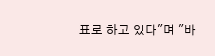표로 하고 있다"며 "바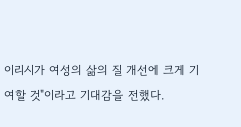이리시가 여성의 삶의 질 개선에 크게 기여할 것"이라고 기대감을 전했다.